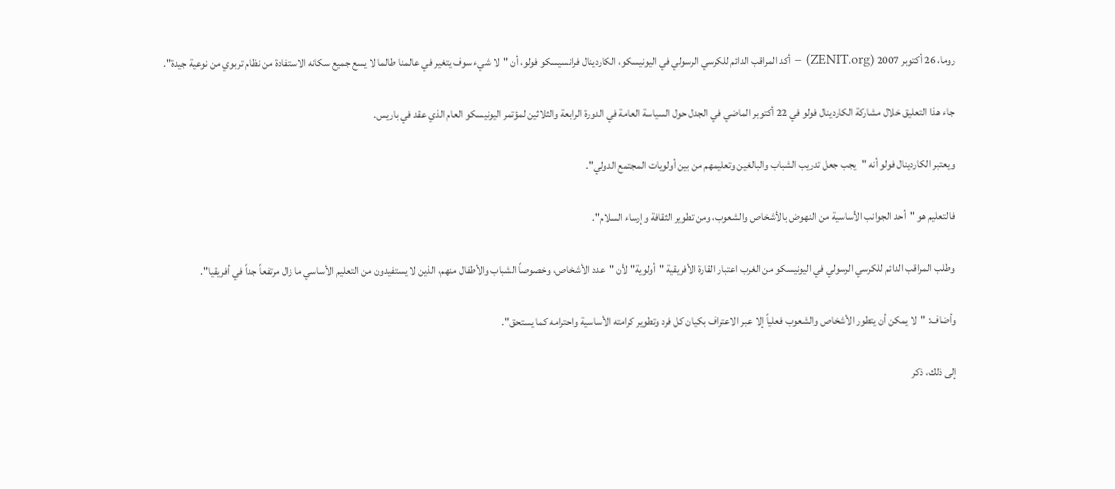روما، 26 أكتوبر 2007 (ZENIT.org) – أكد المراقب الدائم للكرسي الرسولي في اليونيسكو، الكاردينال فرانسيسكو فولو، أن "لا شيء سوف يتغير في عالمنا طالما لا يسع جميع سكانه الاستفادة من نظام تربوي من نوعية جيدة".

جاء هذا التعليق خلال مشاركة الكاردينال فولو في 22 أكتوبر الماضي في الجدل حول السياسة العامة في الدورة الرابعة والثلاثين لمؤتمر اليونيسكو العام الذي عقد في باريس.

ويعتبر الكاردينال فولو أنه "يجب جعل تدريب الشباب والبالغين وتعليمهم من بين أولويات المجتمع الدولي".

فالتعليم هو "أحد الجوانب الأساسية من النهوض بالأشخاص والشعوب، ومن تطوير الثقافة وإرساء السلام".

وطلب المراقب الدائم للكرسي الرسولي في اليونيسكو من الغرب اعتبار القارة الأفريقية "أولوية" لأن "عدد الأشخاص، وخصوصاً الشباب والأطفال منهم، الذين لا يستفيدون من التعليم الأساسي ما زال مرتفعاً جداً في أفريقيا".

وأضاف: "لا يمكن أن يتطور الأشخاص والشعوب فعلياً إلا عبر الاعتراف بكيان كل فرد وتطوير كرامته الأساسية واحترامه كما يستحق".

إلى ذلك، ذكر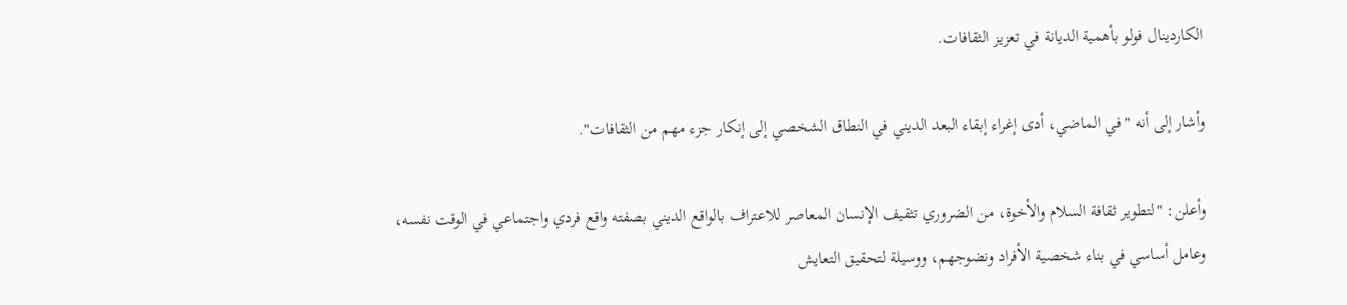الكاردينال فولو بأهمية الديانة في تعزيز الثقافات.

وأشار إلى أنه "في الماضي، أدى إغراء إبقاء البعد الديني في النطاق الشخصي إلى إنكار جزء مهم من الثقافات".

وأعلن: "لتطوير ثقافة السلام والأخوة، من الضروري تثقيف الإنسان المعاصر للاعتراف بالواقع الديني بصفته واقع فردي واجتماعي في الوقت نفسه، وعامل أساسي في بناء شخصية الأفراد ونضوجهم، ووسيلة لتحقيق التعايش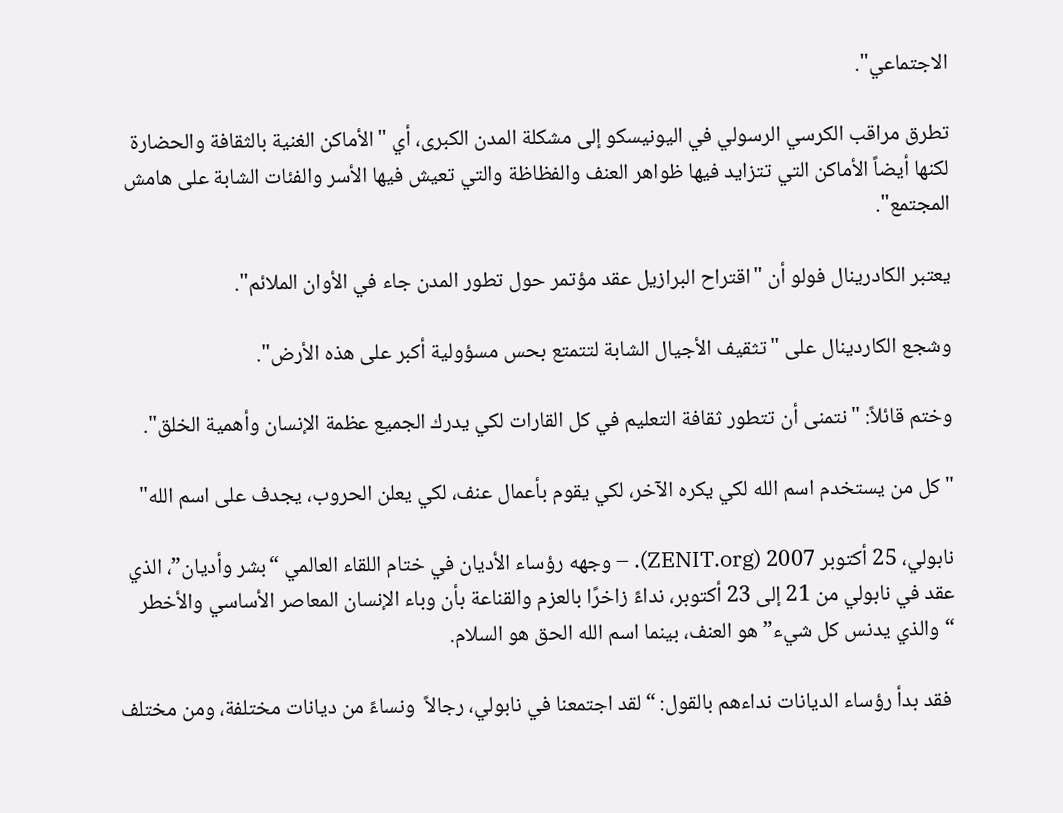الاجتماعي".

تطرق مراقب الكرسي الرسولي في اليونيسكو إلى مشكلة المدن الكبرى، أي "الأماكن الغنية بالثقافة والحضارة لكنها أيضاً الأماكن التي تتزايد فيها ظواهر العنف والفظاظة والتي تعيش فيها الأسر والفئات الشابة على هامش المجتمع".

يعتبر الكادرينال فولو أن "اقتراح البرازيل عقد مؤتمر حول تطور المدن جاء في الأوان الملائم".

وشجع الكاردينال على "تثقيف الأجيال الشابة لتتمتع بحس مسؤولية أكبر على هذه الأرض".

وختم قائلاً: "نتمنى أن تتطور ثقافة التعليم في كل القارات لكي يدرك الجميع عظمة الإنسان وأهمية الخلق".

"كل من يستخدم اسم الله لكي يكره الآخر، لكي يقوم بأعمال عنف، لكي يعلن الحروب، يجدف على اسم الله"

نابولي، 25 أكتوبر 2007 (ZENIT.org). – وجهه رؤساء الأديان في ختام اللقاء العالمي “بشر وأديان”، الذي عقد في نابولي من 21 إلى 23 أكتوبر، نداءً زاخرًا بالعزم والقناعة بأن وباء الإنسان المعاصر الأساسي والأخطر “والذي يدنس كل شيء” هو العنف، بينما اسم الله الحق هو السلام.

 فقد بدأ رؤساء الديانات نداءهم بالقول: “لقد اجتمعنا في نابولي، رجالاً  ونساءً من ديانات مختلفة، ومن مختلف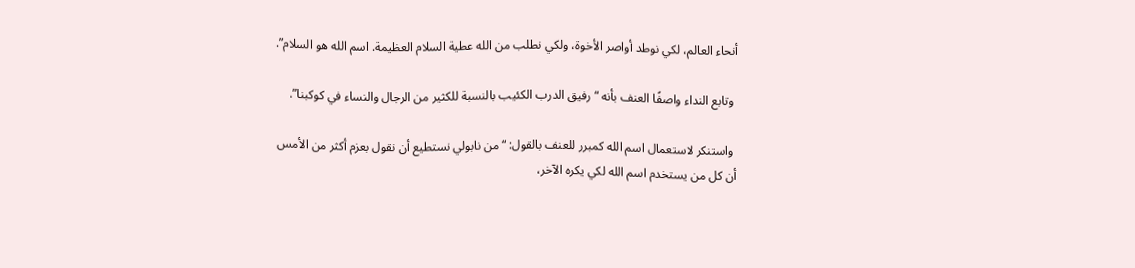أنحاء العالم، لكي نوطد أواصر الأخوة، ولكي نطلب من الله عطية السلام العظيمة. اسم الله هو السلام”.

 وتابع النداء واصفًا العنف بأنه “رفيق الدرب الكئيب بالنسبة للكثير من الرجال والنساء في كوكبنا”.

 واستنكر لاستعمال اسم الله كمبرر للعنف بالقول: “من نابولي نستطيع أن نقول بعزم أكثر من الأمس أن كل من يستخدم اسم الله لكي يكره الآخر،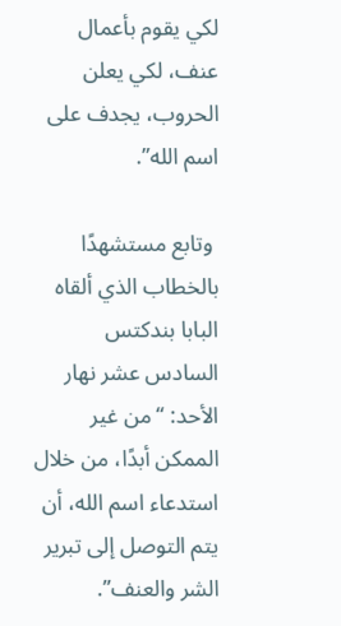لكي يقوم بأعمال عنف، لكي يعلن الحروب، يجدف على اسم الله”.

 وتابع مستشهدًا بالخطاب الذي ألقاه البابا بندكتس السادس عشر نهار الأحد: “من غير الممكن أبدًا، من خلال استدعاء اسم الله، أن يتم التوصل إلى تبرير الشر والعنف”.